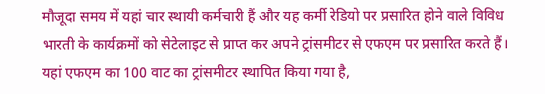मौजूदा समय में यहां चार स्थायी कर्मचारी हैं और यह कर्मी रेडियो पर प्रसारित होने वाले विविध भारती के कार्यक्रमों को सेटेलाइट से प्राप्त कर अपने ट्रांसमीटर से एफएम पर प्रसारित करते हैं। यहां एफएम का 100 वाट का ट्रांसमीटर स्थापित किया गया है,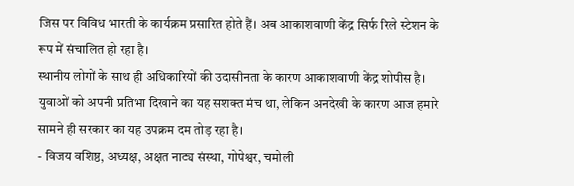जिस पर विविध भारती के कार्यक्रम प्रसारित होते हैं। अब आकाशवाणी केंद्र सिर्फ रिले स्टेशन के रूप में संचालित हो रहा है।
स्थानीय लोगों के साथ ही अधिकारियों की उदासीनता के कारण आकाशवाणी केंद्र शोपीस है। युवाओं को अपनी प्रतिभा दिखाने का यह सशक्त मंच था, लेकिन अनदेखी के कारण आज हमारे सामने ही सरकार का यह उपक्रम दम तोड़ रहा है।
- विजय वशिष्ठ, अध्यक्ष, अक्षत नाट्य संस्था, गोपेश्वर, चमोली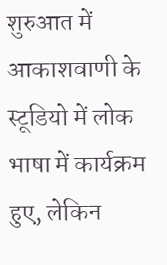शुरुआत में आकाशवाणी के स्टूडियो में लोक भाषा में कार्यक्रम हुए, लेकिन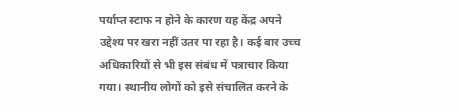पर्याप्त स्टाफ न होने के कारण यह केंद्र अपने उद्देश्य पर खरा नहीं उतर पा रहा है। कई बार उच्च अधिकारियों से भी इस संबंध में पत्राचार किया गया। स्थानीय लोगों को इसे संचालित करने के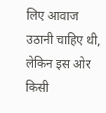लिए आवाज उठानी चाहिए थी, लेकिन इस ओर किसी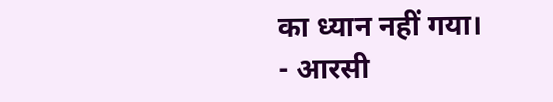का ध्यान नहीं गया।
- आरसी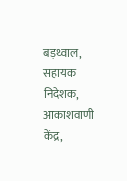बड़थ्वाल, सहायक निदेशक, आकाशवाणी केंद्र,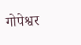गोपेश्वर